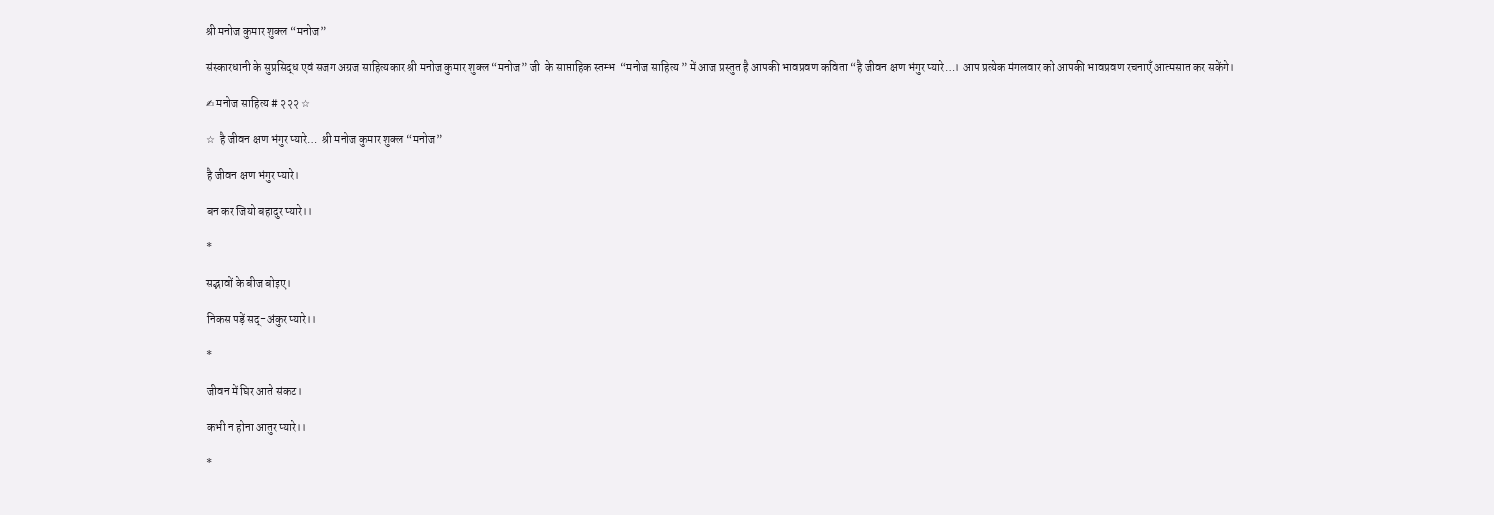श्री मनोज कुमार शुक्ल “मनोज”

संस्कारधानी के सुप्रसिद्ध एवं सजग अग्रज साहित्यकार श्री मनोज कुमार शुक्ल “मनोज” जी  के साप्ताहिक स्तम्भ  “मनोज साहित्य ” में आज प्रस्तुत है आपकी भावप्रवण कविता “है जीवन क्षण भंगुर प्यारे…। आप प्रत्येक मंगलवार को आपकी भावप्रवण रचनाएँ आत्मसात कर सकेंगे।

✍ मनोज साहित्य # २२२ ☆

☆  है जीवन क्षण भंगुर प्यारे…  श्री मनोज कुमार शुक्ल “मनोज”

है जीवन क्षण भंगुर प्यारे।

बन कर जियो बहादुर प्यारे।।

*

सद्भावों के बीज बोइए।

निकस पड़ें सद्-अंकुर प्यारे।।

*

जीवन में घिर आते संकट।

कभी न होना आतुर प्यारे।।

*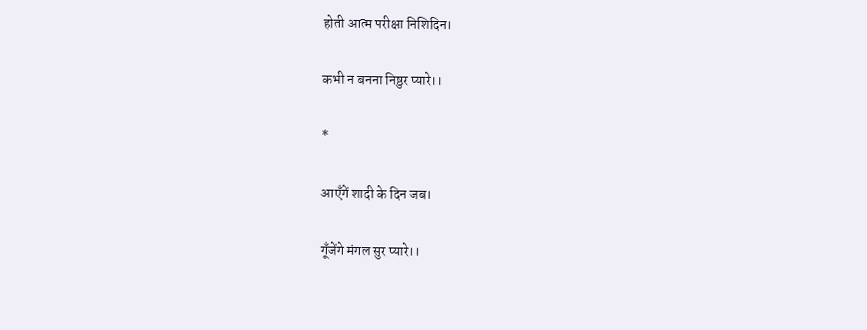होती आत्म परीक्षा निशिदिन।

कभी न बनना निष्ठुर प्यारे।।

*

आएँगें शादी के दिन जब।

गूँजेंगे मंगल सुर प्यारे।।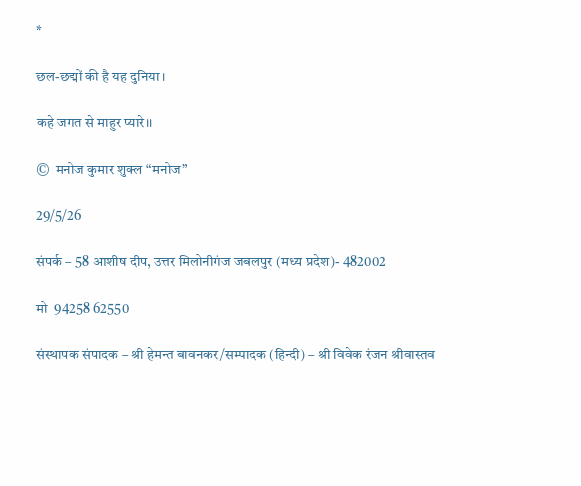*

छल-छद्मों की है यह दुनिया।

कहे जगत से माहुर प्यारे।।

©  मनोज कुमार शुक्ल “मनोज”

29/5/26

संपर्क – 58 आशीष दीप, उत्तर मिलोनीगंज जबलपुर (मध्य प्रदेश)- 482002

मो  94258 62550

संस्थापक संपादक – श्री हेमन्त बावनकर/सम्पादक (हिन्दी) – श्री विवेक रंजन श्रीवास्तव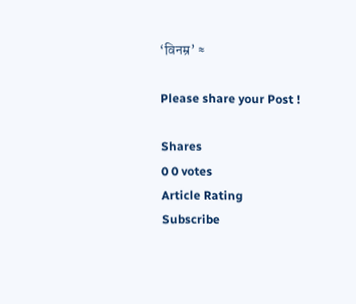‘विनम्र’ ≈

Please share your Post !

Shares
0 0 votes
Article Rating
Subscribe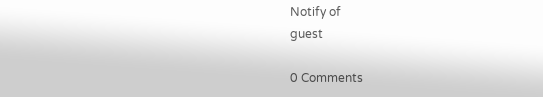Notify of
guest

0 Comments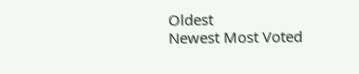Oldest
Newest Most Voted